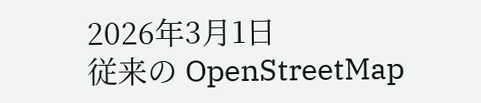2026年3月1日
従来の OpenStreetMap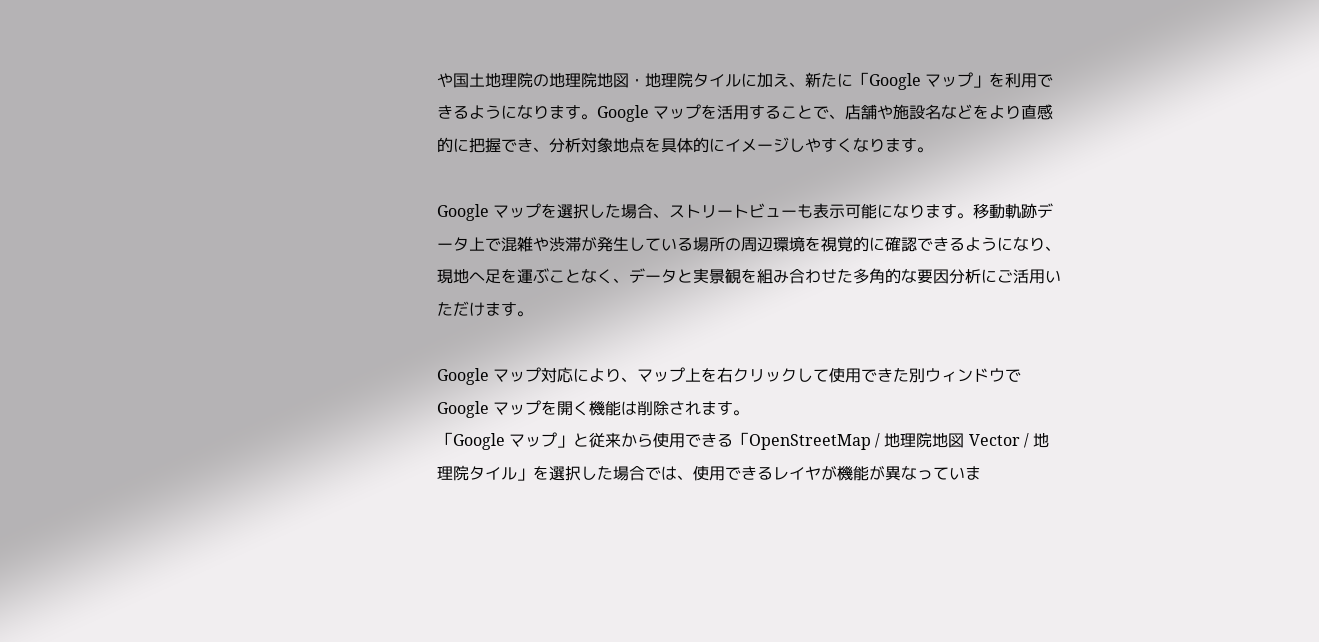や国土地理院の地理院地図・地理院タイルに加え、新たに「Google マップ」を利用できるようになります。Google マップを活用することで、店舗や施設名などをより直感的に把握でき、分析対象地点を具体的にイメージしやすくなります。

Google マップを選択した場合、ストリートビューも表示可能になります。移動軌跡データ上で混雑や渋滞が発生している場所の周辺環境を視覚的に確認できるようになり、現地へ足を運ぶことなく、データと実景観を組み合わせた多角的な要因分析にご活用いただけます。

Google マップ対応により、マップ上を右クリックして使用できた別ウィンドウで Google マップを開く機能は削除されます。
「Google マップ」と従来から使用できる「OpenStreetMap / 地理院地図 Vector / 地理院タイル」を選択した場合では、使用できるレイヤが機能が異なっていま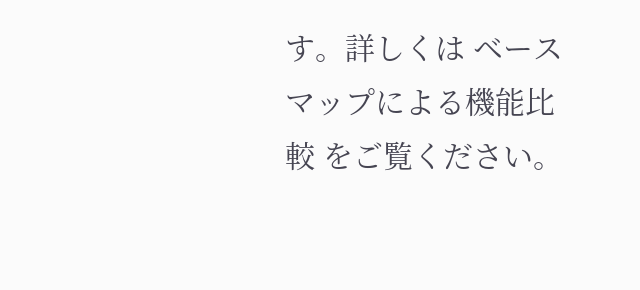す。詳しくは ベースマップによる機能比較 をご覧ください。